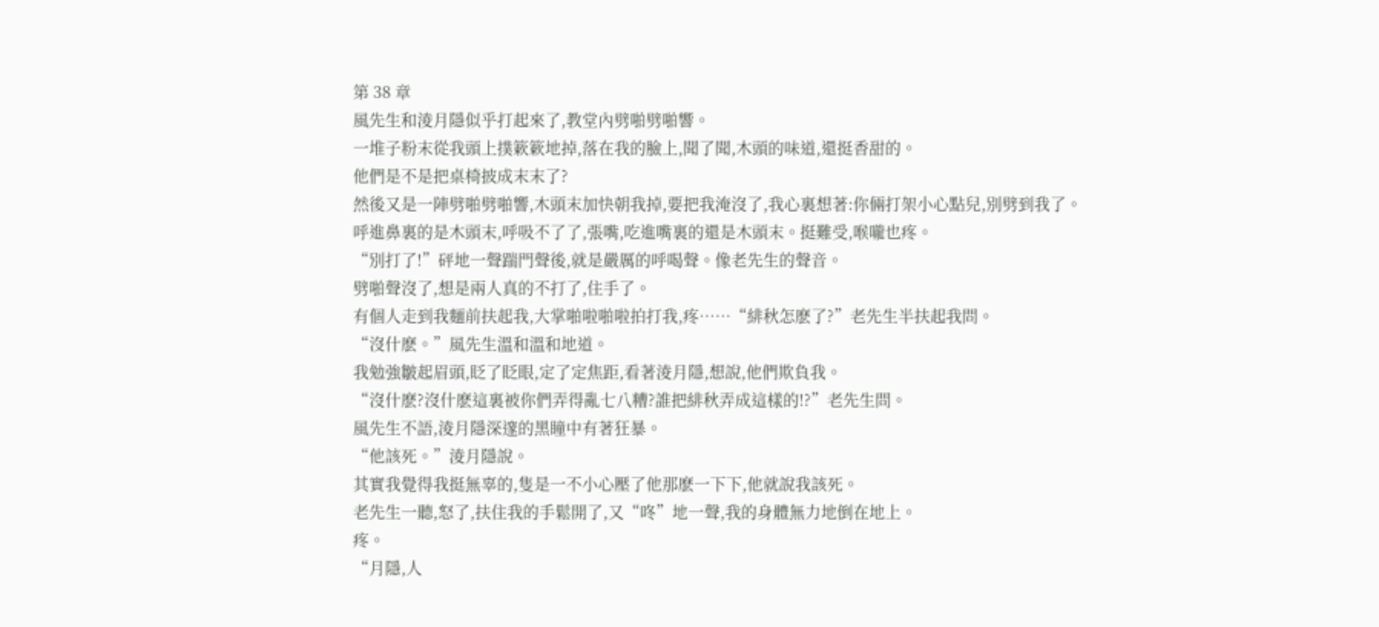第 38 章
風先生和淩月隱似乎打起來了,教堂內劈啪劈啪響。
一堆子粉末從我頭上撲簌簌地掉,落在我的臉上,聞了聞,木頭的味道,還挺香甜的。
他們是不是把桌椅披成末末了?
然後又是一陣劈啪劈啪響,木頭末加快朝我掉,要把我淹沒了,我心裏想著:你倆打架小心點兒,別劈到我了。
呼進鼻裏的是木頭末,呼吸不了了,張嘴,吃進嘴裏的還是木頭末。挺難受,喉嚨也疼。
“別打了!”砰地一聲踹門聲後,就是嚴厲的呼喝聲。像老先生的聲音。
劈啪聲沒了,想是兩人真的不打了,住手了。
有個人走到我麵前扶起我,大掌啪啦啪啦拍打我,疼……“緋秋怎麽了?”老先生半扶起我問。
“沒什麽。”風先生溫和溫和地道。
我勉強皺起眉頭,眨了眨眼,定了定焦距,看著淩月隱,想說,他們欺負我。
“沒什麽?沒什麽這裏被你們弄得亂七八糟?誰把緋秋弄成這樣的!?”老先生問。
風先生不語,淩月隱深邃的黑瞳中有著狂暴。
“他該死。”淩月隱說。
其實我覺得我挺無辜的,隻是一不小心壓了他那麽一下下,他就說我該死。
老先生一聽,怒了,扶住我的手鬆開了,又“咚”地一聲,我的身體無力地倒在地上。
疼。
“月隱,人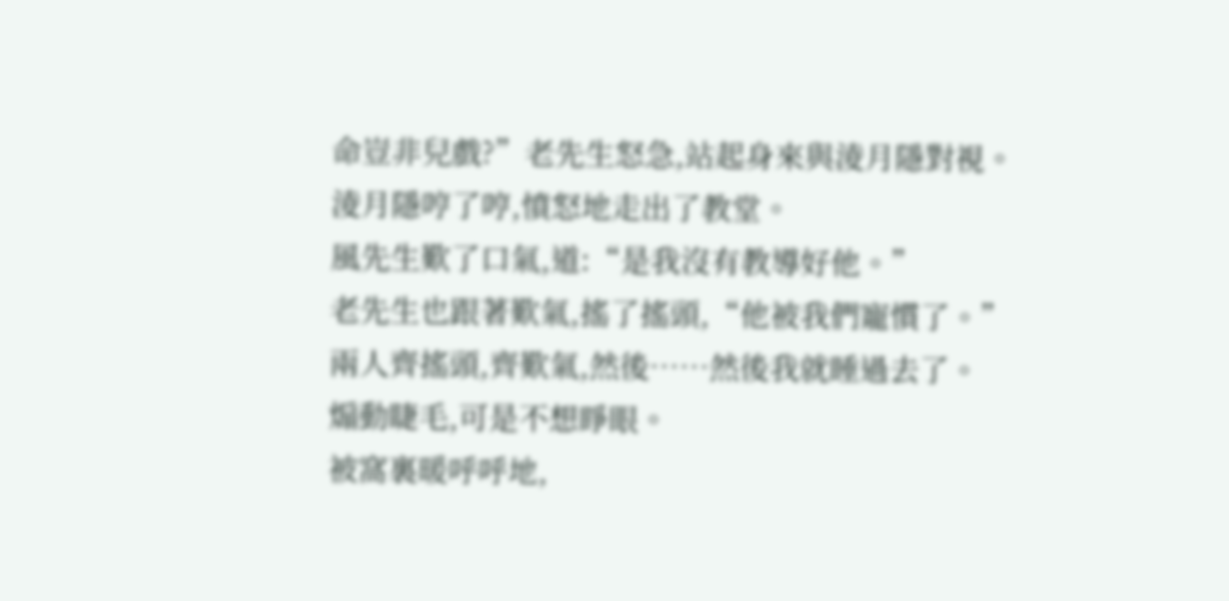命豈非兒戲?”老先生怒急,站起身來與淩月隱對視。
淩月隱哼了哼,憤怒地走出了教堂。
風先生歎了口氣,道:“是我沒有教導好他。”
老先生也跟著歎氣,搖了搖頭,“他被我們寵慣了。”
兩人齊搖頭,齊歎氣,然後……然後我就睡過去了。
煽動睫毛,可是不想睜眼。
被窩裏暖呼呼地,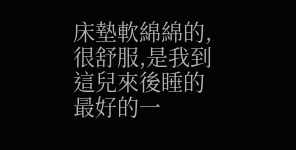床墊軟綿綿的,很舒服,是我到這兒來後睡的最好的一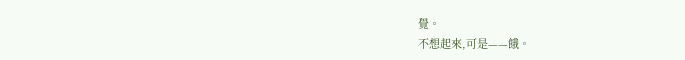覺。
不想起來,可是——餓。